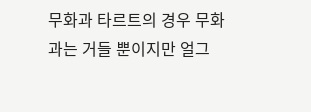무화과 타르트의 경우 무화과는 거들 뿐이지만 얼그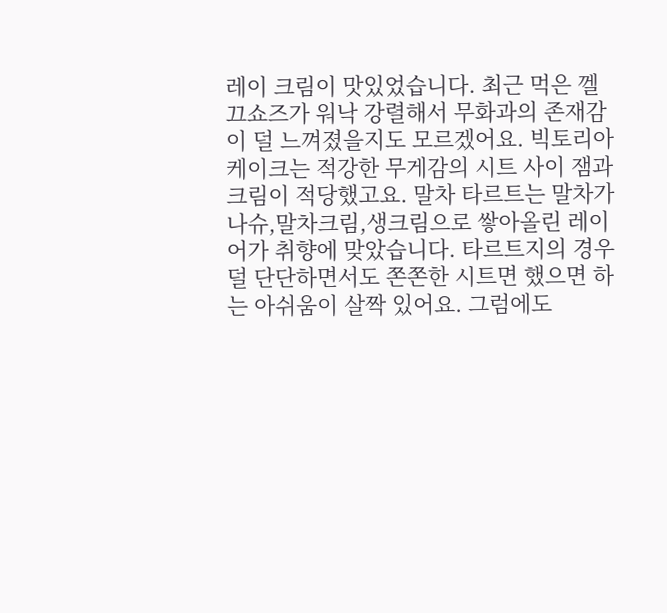레이 크림이 맛있었습니다. 최근 먹은 껠끄쇼즈가 워낙 강렬해서 무화과의 존재감이 덜 느껴졌을지도 모르겠어요. 빅토리아 케이크는 적강한 무게감의 시트 사이 잼과 크림이 적당했고요. 말차 타르트는 말차가나슈,말차크림,생크림으로 쌓아올린 레이어가 취향에 맞았습니다. 타르트지의 경우 덜 단단하면서도 쫀쫀한 시트면 했으면 하는 아쉬움이 살짝 있어요. 그럼에도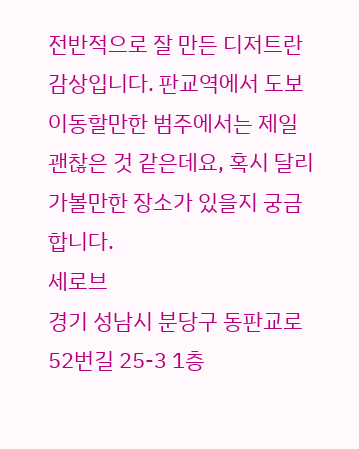전반적으로 잘 만든 디저트란 감상입니다. 판교역에서 도보 이동할만한 범주에서는 제일 괜찮은 것 같은데요, 혹시 달리 가볼만한 장소가 있을지 궁금합니다.
세로브
경기 성남시 분당구 동판교로52번길 25-3 1층